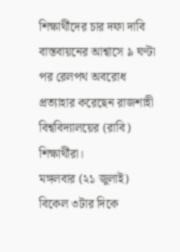শিক্ষার্থীদের চার দফা দাবি বাস্তবায়নের আশ্বাসে ৯ ঘণ্টা পর রেলপথ অবরোধ প্রত্যাহার করেছেন রাজশাহী বিশ্ববিদ্যালয়ের (রাবি) শিক্ষার্থীরা।
মঙ্গলবার (২১ জুলাই) বিকেল ৩টার দিকে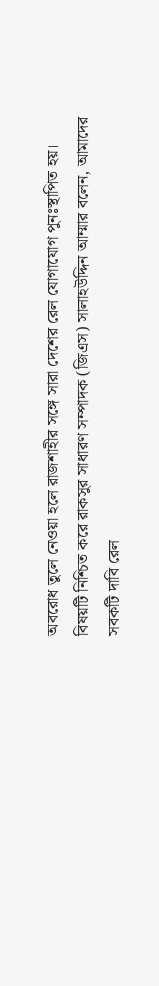অবরোধ তুলে নেওয়া হলে রাজশাহীর সঙ্গে সারা দেশের রেল যোগাযোগ পুনঃস্থাপিত হয়।
বিষয়টি নিশ্চিত করে রাকসুর সাধারণ সম্পাদক (জিএস) সালাহউদ্দিন আম্মার বলেন, আমাদের সবকটি দাবি রেল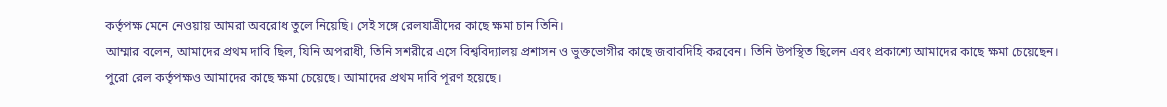কর্তৃপক্ষ মেনে নেওয়ায় আমরা অবরোধ তুলে নিয়েছি। সেই সঙ্গে রেলযাত্রীদের কাছে ক্ষমা চান তিনি।
আম্মার বলেন, আমাদের প্রথম দাবি ছিল, যিনি অপরাধী, তিনি সশরীরে এসে বিশ্ববিদ্যালয় প্রশাসন ও ভুক্তভোগীর কাছে জবাবদিহি করবেন। তিনি উপস্থিত ছিলেন এবং প্রকাশ্যে আমাদের কাছে ক্ষমা চেয়েছেন। পুরো রেল কর্তৃপক্ষও আমাদের কাছে ক্ষমা চেয়েছে। আমাদের প্রথম দাবি পূরণ হয়েছে।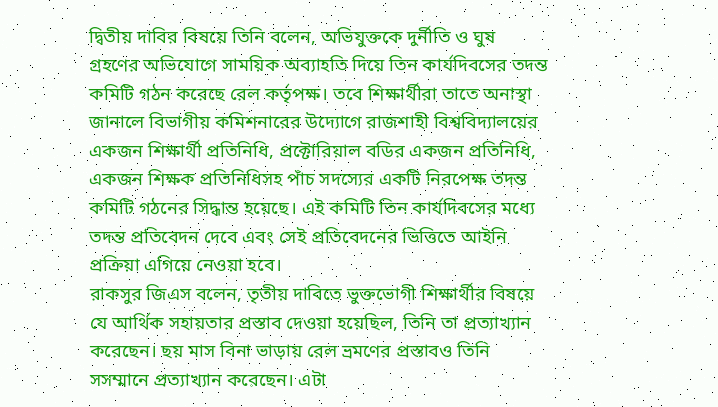দ্বিতীয় দাবির বিষয়ে তিনি বলেন, অভিযুক্তকে দুর্নীতি ও ঘুষ গ্রহণের অভিযোগে সাময়িক অব্যাহতি দিয়ে তিন কার্যদিবসের তদন্ত কমিটি গঠন করেছে রেল কর্তৃপক্ষ। তবে শিক্ষার্থীরা তাতে অনাস্থা জানালে বিভাগীয় কমিশনারের উদ্যোগে রাজশাহী বিশ্ববিদ্যালয়ের একজন শিক্ষার্থী প্রতিনিধি, প্রক্টোরিয়াল বডির একজন প্রতিনিধি, একজন শিক্ষক প্রতিনিধিসহ পাঁচ সদস্যের একটি নিরপেক্ষ তদন্ত কমিটি গঠনের সিদ্ধান্ত হয়েছে। এই কমিটি তিন কার্যদিবসের মধ্যে তদন্ত প্রতিবেদন দেবে এবং সেই প্রতিবেদনের ভিত্তিতে আইনি প্রক্রিয়া এগিয়ে নেওয়া হবে।
রাকসুর জিএস বলেন, তৃতীয় দাবিতে ভুক্তভোগী শিক্ষার্থীর বিষয়ে যে আর্থিক সহায়তার প্রস্তাব দেওয়া হয়েছিল, তিনি তা প্রত্যাখ্যান করেছেন। ছয় মাস বিনা ভাড়ায় রেল ভ্রমণের প্রস্তাবও তিনি সসম্মানে প্রত্যাখ্যান করেছেন। এটা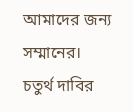আমাদের জন্য সম্মানের।
চতুর্থ দাবির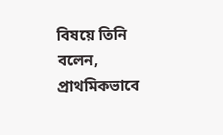বিষয়ে তিনি বলেন, প্রাথমিকভাবে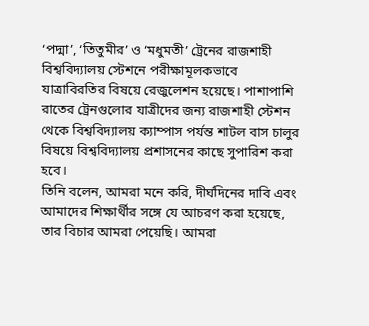‘পদ্মা’, ‘তিতুমীর’ ও ‘মধুমতী’ ট্রেনের রাজশাহী বিশ্ববিদ্যালয় স্টেশনে পরীক্ষামূলকভাবে যাত্রাবিরতির বিষয়ে রেজুলেশন হয়েছে। পাশাপাশি রাতের ট্রেনগুলোর যাত্রীদের জন্য রাজশাহী স্টেশন থেকে বিশ্ববিদ্যালয় ক্যাম্পাস পর্যন্ত শাটল বাস চালুর বিষয়ে বিশ্ববিদ্যালয় প্রশাসনের কাছে সুপারিশ করা হবে।
তিনি বলেন, আমরা মনে করি, দীর্ঘদিনের দাবি এবং আমাদের শিক্ষার্থীর সঙ্গে যে আচরণ করা হয়েছে, তার বিচার আমরা পেয়েছি। আমরা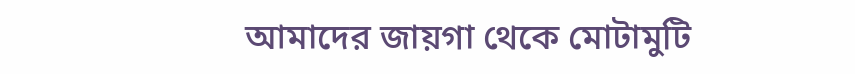আমাদের জায়গা থেকে মোটামুটি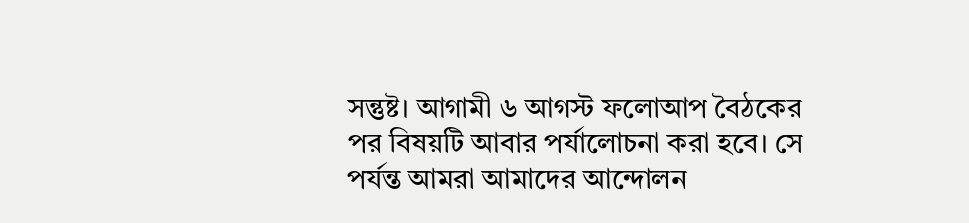সন্তুষ্ট। আগামী ৬ আগস্ট ফলোআপ বৈঠকের পর বিষয়টি আবার পর্যালোচনা করা হবে। সে পর্যন্ত আমরা আমাদের আন্দোলন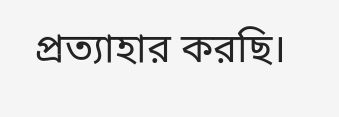প্রত্যাহার করছি।